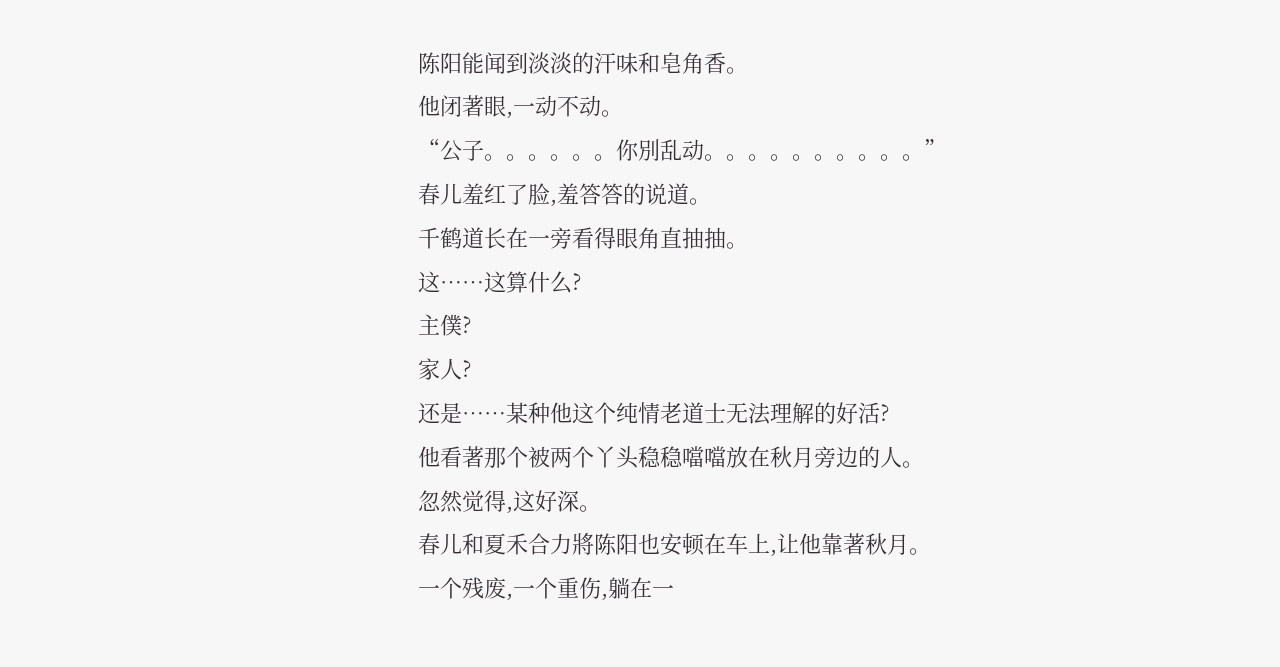陈阳能闻到淡淡的汗味和皂角香。
他闭著眼,一动不动。
“公子。。。。。。你別乱动。。。。。。。。。。”
春儿羞红了脸,羞答答的说道。
千鹤道长在一旁看得眼角直抽抽。
这……这算什么?
主僕?
家人?
还是……某种他这个纯情老道士无法理解的好活?
他看著那个被两个丫头稳稳噹噹放在秋月旁边的人。
忽然觉得,这好深。
春儿和夏禾合力將陈阳也安顿在车上,让他靠著秋月。
一个残废,一个重伤,躺在一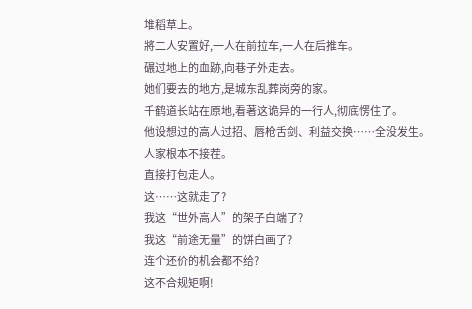堆稻草上。
將二人安置好,一人在前拉车,一人在后推车。
碾过地上的血跡,向巷子外走去。
她们要去的地方,是城东乱葬岗旁的家。
千鹤道长站在原地,看著这诡异的一行人,彻底愣住了。
他设想过的高人过招、唇枪舌剑、利益交换……全没发生。
人家根本不接茬。
直接打包走人。
这……这就走了?
我这“世外高人”的架子白端了?
我这“前途无量”的饼白画了?
连个还价的机会都不给?
这不合规矩啊!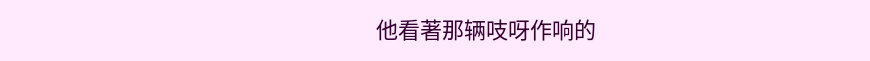他看著那辆吱呀作响的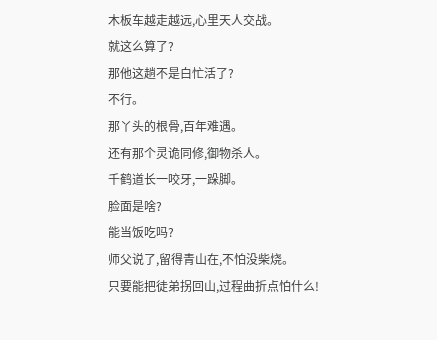木板车越走越远,心里天人交战。
就这么算了?
那他这趟不是白忙活了?
不行。
那丫头的根骨,百年难遇。
还有那个灵诡同修,御物杀人。
千鹤道长一咬牙,一跺脚。
脸面是啥?
能当饭吃吗?
师父说了,留得青山在,不怕没柴烧。
只要能把徒弟拐回山,过程曲折点怕什么!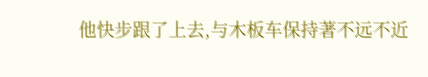他快步跟了上去,与木板车保持著不远不近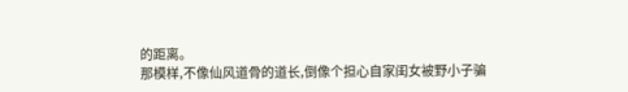的距离。
那模样,不像仙风道骨的道长,倒像个担心自家闺女被野小子骗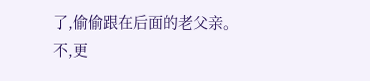了,偷偷跟在后面的老父亲。
不,更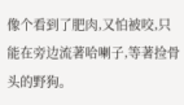像个看到了肥肉,又怕被咬,只能在旁边流著哈喇子,等著捡骨头的野狗。